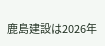鹿島建設は2026年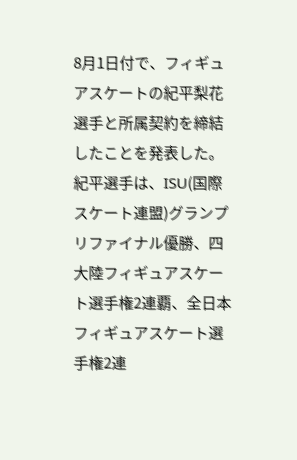8月1日付で、フィギュアスケートの紀平梨花選手と所属契約を締結したことを発表した。
紀平選手は、ISU(国際スケート連盟)グランプリファイナル優勝、四大陸フィギュアスケート選手権2連覇、全日本フィギュアスケート選手権2連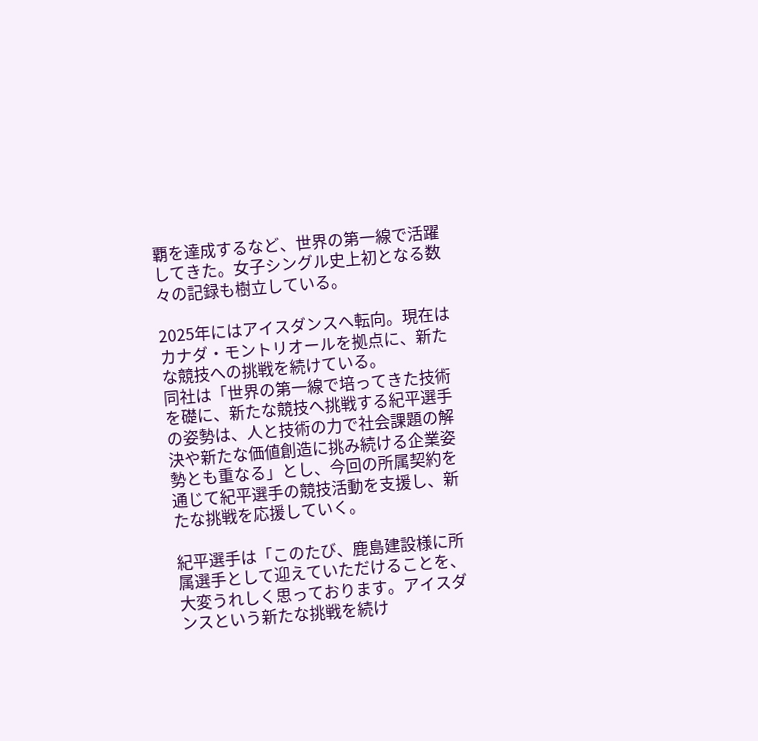覇を達成するなど、世界の第一線で活躍してきた。女子シングル史上初となる数々の記録も樹立している。

2025年にはアイスダンスへ転向。現在はカナダ・モントリオールを拠点に、新たな競技への挑戦を続けている。
同社は「世界の第一線で培ってきた技術を礎に、新たな競技へ挑戦する紀平選手の姿勢は、人と技術の力で社会課題の解決や新たな価値創造に挑み続ける企業姿勢とも重なる」とし、今回の所属契約を通じて紀平選手の競技活動を支援し、新たな挑戦を応援していく。

紀平選手は「このたび、鹿島建設様に所属選手として迎えていただけることを、大変うれしく思っております。アイスダンスという新たな挑戦を続け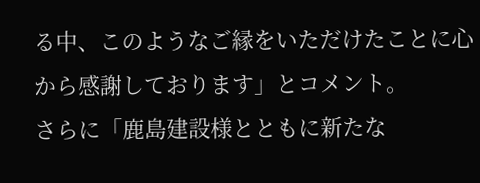る中、このようなご縁をいただけたことに心から感謝しております」とコメント。
さらに「鹿島建設様とともに新たな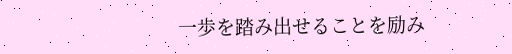一歩を踏み出せることを励み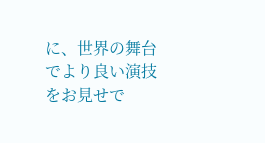に、世界の舞台でより良い演技をお見せで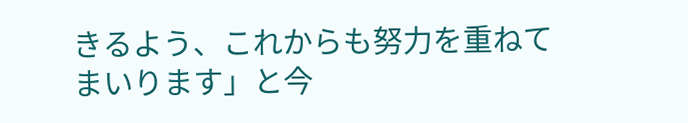きるよう、これからも努力を重ねてまいります」と今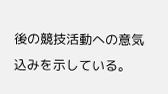後の競技活動への意気込みを示している。